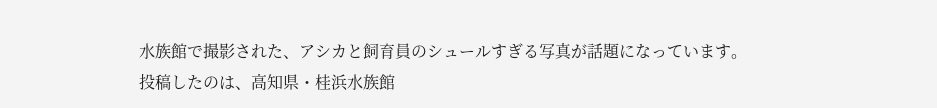水族館で撮影された、アシカと飼育員のシュールすぎる写真が話題になっています。
投稿したのは、高知県・桂浜水族館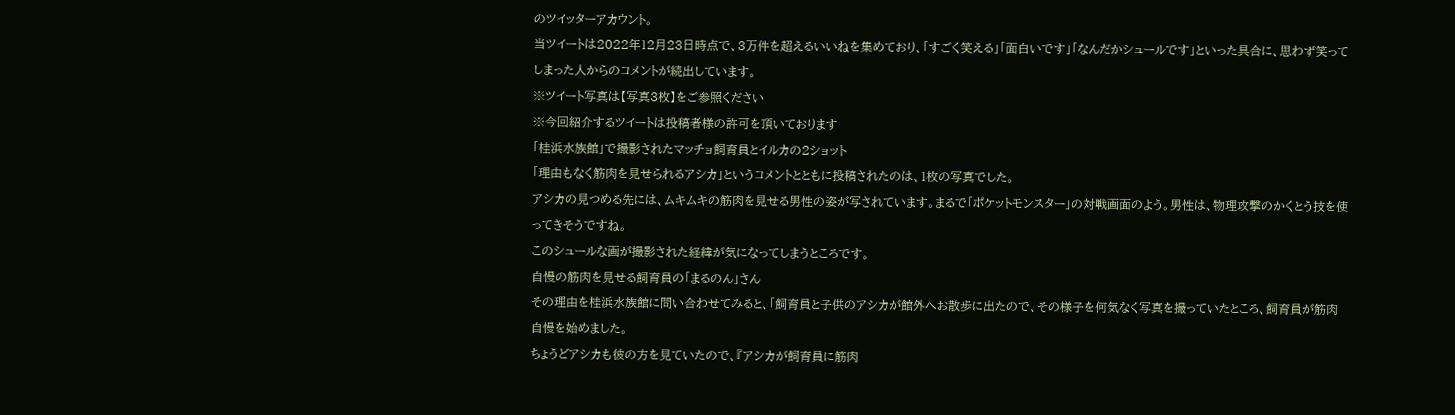のツイッターアカウント。
当ツイートは2022年12月23日時点で、3万件を超えるいいねを集めており、「すごく笑える」「面白いです」「なんだかシュールです」といった具合に、思わず笑ってしまった人からのコメントが続出しています。
※ツイート写真は【写真3枚】をご参照ください
※今回紹介するツイートは投稿者様の許可を頂いております
「桂浜水族館」で撮影されたマッチョ飼育員とイルカの2ショット
「理由もなく筋肉を見せられるアシカ」というコメントとともに投稿されたのは、1枚の写真でした。
アシカの見つめる先には、ムキムキの筋肉を見せる男性の姿が写されています。まるで「ポケットモンスター」の対戦画面のよう。男性は、物理攻撃のかくとう技を使ってきそうですね。
このシュールな画が撮影された経緯が気になってしまうところです。
自慢の筋肉を見せる飼育員の「まるのん」さん
その理由を桂浜水族館に問い合わせてみると、「飼育員と子供のアシカが館外へお散歩に出たので、その様子を何気なく写真を撮っていたところ、飼育員が筋肉自慢を始めました。
ちょうどアシカも彼の方を見ていたので、『アシカが飼育員に筋肉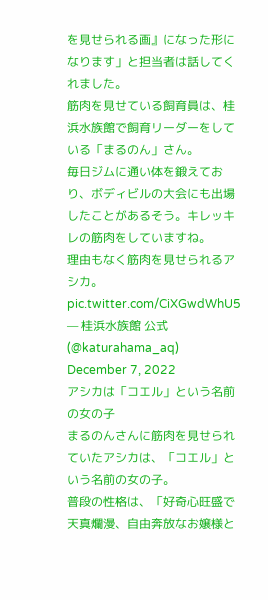を見せられる画』になった形になります」と担当者は話してくれました。
筋肉を見せている飼育員は、桂浜水族館で飼育リーダーをしている「まるのん」さん。
毎日ジムに通い体を鍛えており、ボディビルの大会にも出場したことがあるそう。キレッキレの筋肉をしていますね。
理由もなく筋肉を見せられるアシカ。 pic.twitter.com/CiXGwdWhU5
— 桂浜水族館 公式 (@katurahama_aq) December 7, 2022
アシカは「コエル」という名前の女の子
まるのんさんに筋肉を見せられていたアシカは、「コエル」という名前の女の子。
普段の性格は、「好奇心旺盛で天真爛漫、自由奔放なお嬢様と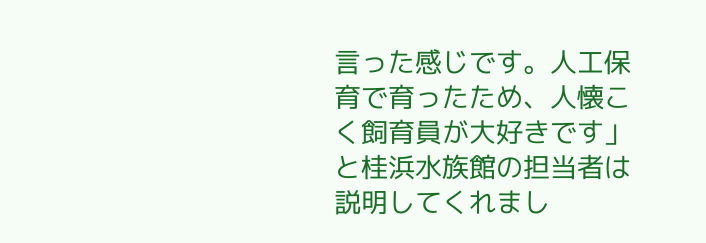言った感じです。人工保育で育ったため、人懐こく飼育員が大好きです」と桂浜水族館の担当者は説明してくれまし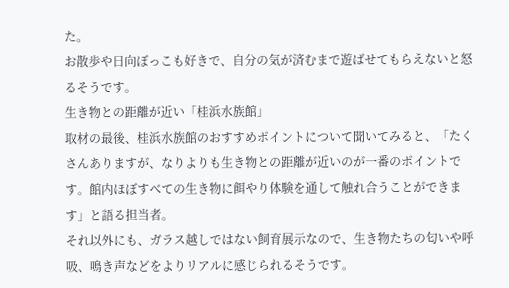た。
お散歩や日向ぼっこも好きで、自分の気が済むまで遊ばせてもらえないと怒るそうです。
生き物との距離が近い「桂浜水族館」
取材の最後、桂浜水族館のおすすめポイントについて聞いてみると、「たくさんありますが、なりよりも生き物との距離が近いのが一番のポイントです。館内ほぼすべての生き物に餌やり体験を通して触れ合うことができます」と語る担当者。
それ以外にも、ガラス越しではない飼育展示なので、生き物たちの匂いや呼吸、鳴き声などをよりリアルに感じられるそうです。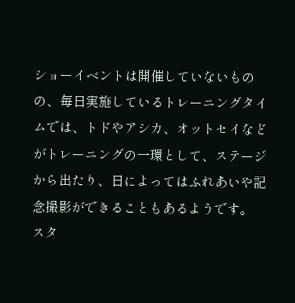ショーイベントは開催していないものの、毎日実施しているトレーニングタイムでは、トドやアシカ、オットセイなどがトレーニングの一環として、ステージから出たり、日によってはふれあいや記念撮影ができることもあるようです。
スタ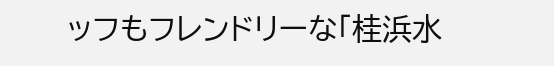ッフもフレンドリーな「桂浜水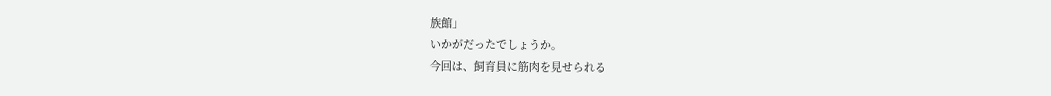族館」
いかがだったでしょうか。
今回は、飼育員に筋肉を見せられる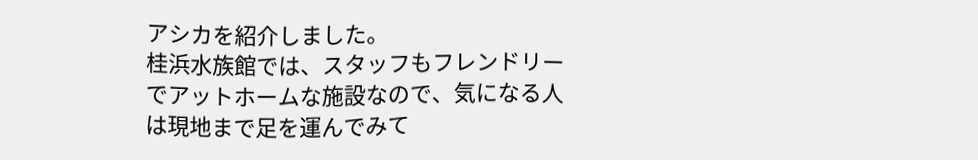アシカを紹介しました。
桂浜水族館では、スタッフもフレンドリーでアットホームな施設なので、気になる人は現地まで足を運んでみて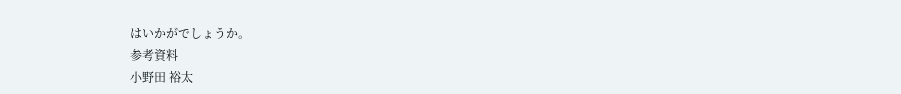はいかがでしょうか。
参考資料
小野田 裕太